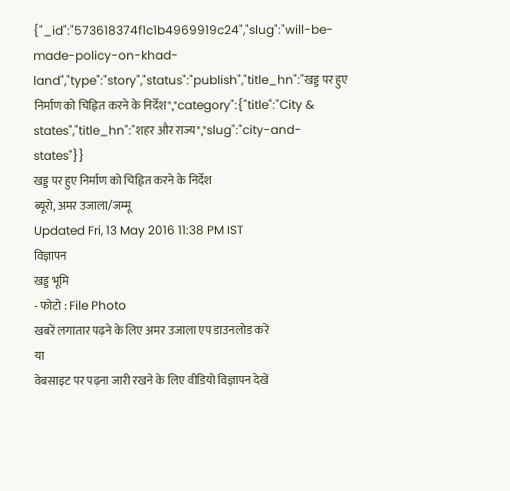{"_id":"573618374f1c1b4969919c24","slug":"will-be-made-policy-on-khad-land","type":"story","status":"publish","title_hn":"खड्ड पर हुए निर्माण को चिह्नित करने के निर्देश","category":{"title":"City & states","title_hn":"शहर और राज्य","slug":"city-and-states"}}
खड्ड पर हुए निर्माण को चिह्नित करने के निर्देश
ब्यूरो, अमर उजाला/जम्मू
Updated Fri, 13 May 2016 11:38 PM IST
विज्ञापन
खड्ड भूमि
- फोटो : File Photo
खबरें लगातार पढ़ने के लिए अमर उजाला एप डाउनलोड करें
या
वेबसाइट पर पढ़ना जारी रखने के लिए वीडियो विज्ञापन देखें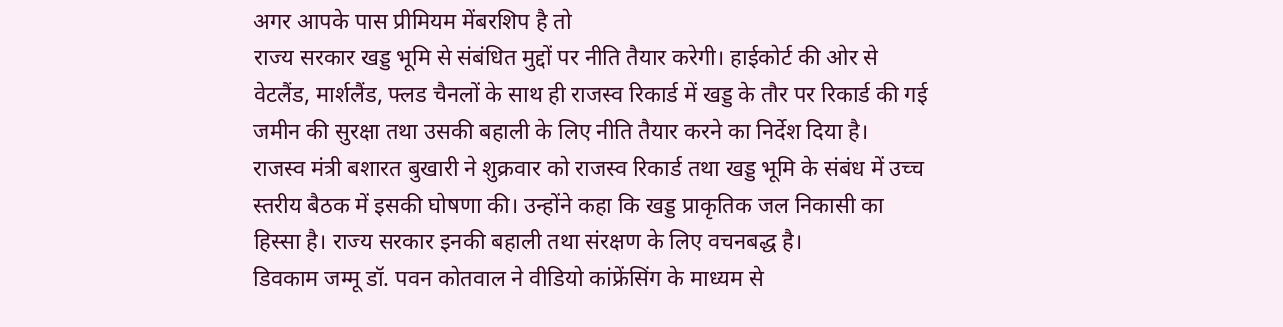अगर आपके पास प्रीमियम मेंबरशिप है तो
राज्य सरकार खड्ड भूमि से संबंधित मुद्दों पर नीति तैयार करेगी। हाईकोर्ट की ओर से वेटलैंड, मार्शलैंड, फ्लड चैनलों के साथ ही राजस्व रिकार्ड में खड्ड के तौर पर रिकार्ड की गई जमीन की सुरक्षा तथा उसकी बहाली के लिए नीति तैयार करने का निर्देश दिया है।
राजस्व मंत्री बशारत बुखारी ने शुक्रवार को राजस्व रिकार्ड तथा खड्ड भूमि के संबंध में उच्च स्तरीय बैठक में इसकी घोषणा की। उन्होंने कहा कि खड्ड प्राकृतिक जल निकासी का हिस्सा है। राज्य सरकार इनकी बहाली तथा संरक्षण के लिए वचनबद्ध है।
डिवकाम जम्मू डॉ. पवन कोतवाल ने वीडियो कांफ्रेंसिंग के माध्यम से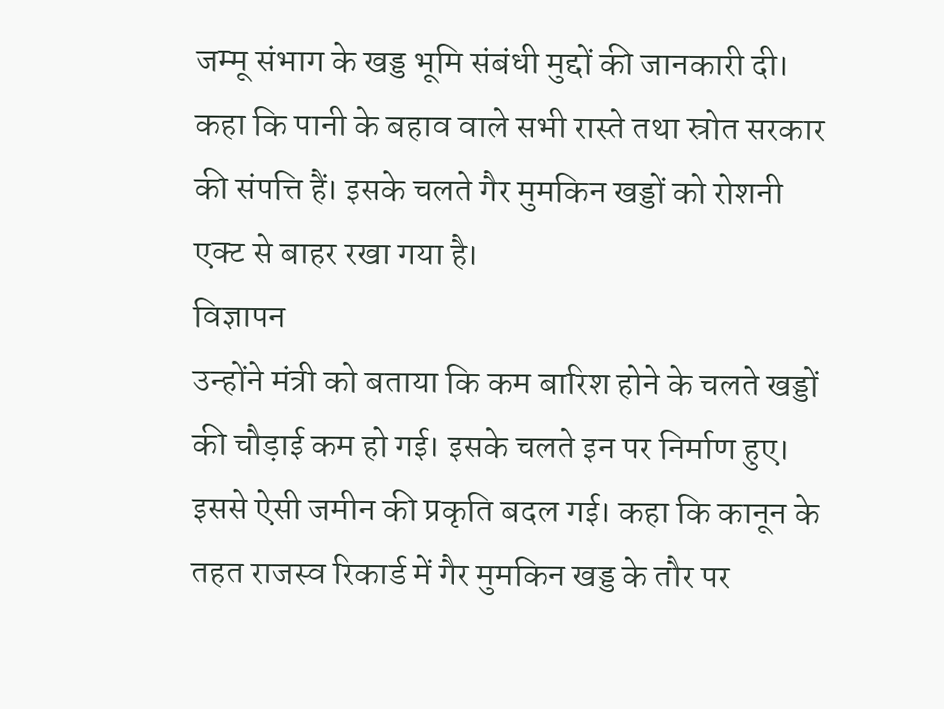जम्मू संभाग के खड्ड भूमि संबंधी मुद्दों की जानकारी दी। कहा कि पानी के बहाव वाले सभी रास्ते तथा स्रोत सरकार की संपत्ति हैं। इसके चलते गैर मुमकिन खड्डों को रोशनी एक्ट से बाहर रखा गया है।
विज्ञापन
उन्होंने मंत्री को बताया कि कम बारिश होने के चलते खड्डों की चौड़ाई कम हो गई। इसके चलते इन पर निर्माण हुए। इससे ऐसी जमीन की प्रकृति बदल गई। कहा कि कानून के तहत राजस्व रिकार्ड में गैर मुमकिन खड्ड के तौर पर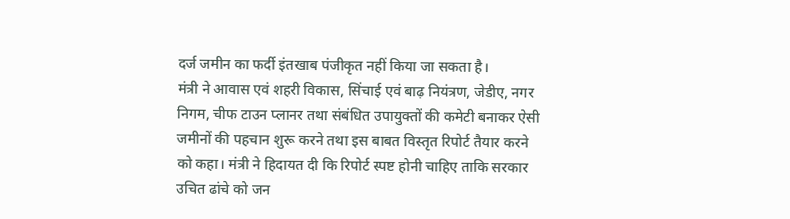दर्ज जमीन का फर्दी इंतखाब पंजीकृत नहीं किया जा सकता है।
मंत्री ने आवास एवं शहरी विकास, सिंचाई एवं बाढ़ नियंत्रण, जेडीए, नगर निगम, चीफ टाउन प्लानर तथा संबंधित उपायुक्तों की कमेटी बनाकर ऐसी जमीनों की पहचान शुरू करने तथा इस बाबत विस्तृत रिपोर्ट तैयार करने को कहा। मंत्री ने हिदायत दी कि रिपोर्ट स्पष्ट होनी चाहिए ताकि सरकार उचित ढांचे को जन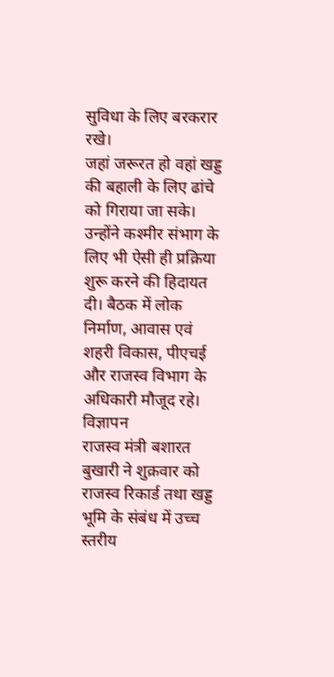सुविधा के लिए बरकरार रखे।
जहां जरूरत हो वहां खड्ड की बहाली के लिए ढांचे को गिराया जा सके। उन्होंने कश्मीर संभाग के लिए भी ऐसी ही प्रक्रिया शुरू करने की हिदायत दी। बैठक में लोक निर्माण, आवास एवं शहरी विकास, पीएचई और राजस्व विभाग के अधिकारी मौजूद रहे।
विज्ञापन
राजस्व मंत्री बशारत बुखारी ने शुक्रवार को राजस्व रिकार्ड तथा खड्ड भूमि के संबंध में उच्च स्तरीय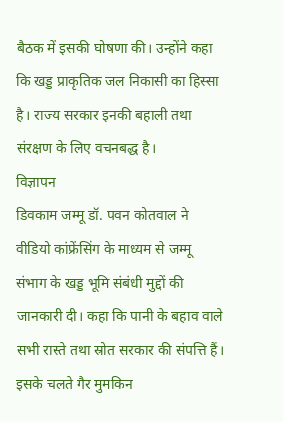बैठक में इसकी घोषणा की। उन्होंने कहा कि खड्ड प्राकृतिक जल निकासी का हिस्सा है। राज्य सरकार इनकी बहाली तथा संरक्षण के लिए वचनबद्ध है।
विज्ञापन
डिवकाम जम्मू डॉ. पवन कोतवाल ने वीडियो कांफ्रेंसिंग के माध्यम से जम्मू संभाग के खड्ड भूमि संबंधी मुद्दों की जानकारी दी। कहा कि पानी के बहाव वाले सभी रास्ते तथा स्रोत सरकार की संपत्ति हैं। इसके चलते गैर मुमकिन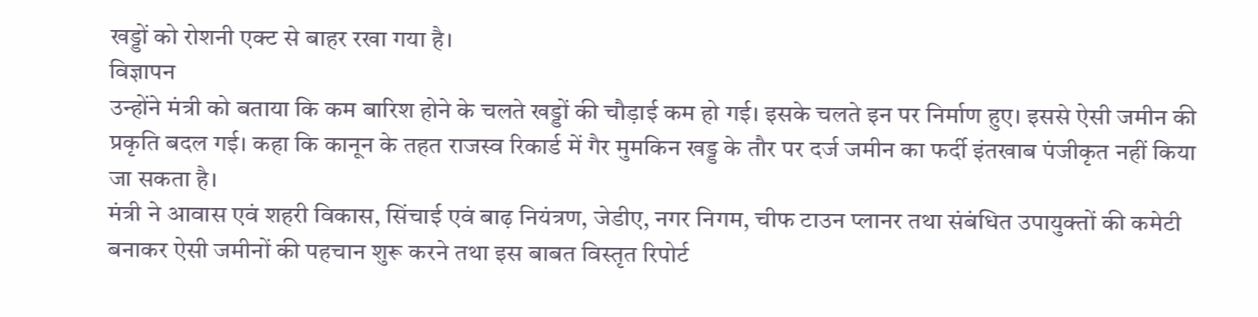खड्डों को रोशनी एक्ट से बाहर रखा गया है।
विज्ञापन
उन्होंने मंत्री को बताया कि कम बारिश होने के चलते खड्डों की चौड़ाई कम हो गई। इसके चलते इन पर निर्माण हुए। इससे ऐसी जमीन की प्रकृति बदल गई। कहा कि कानून के तहत राजस्व रिकार्ड में गैर मुमकिन खड्ड के तौर पर दर्ज जमीन का फर्दी इंतखाब पंजीकृत नहीं किया जा सकता है।
मंत्री ने आवास एवं शहरी विकास, सिंचाई एवं बाढ़ नियंत्रण, जेडीए, नगर निगम, चीफ टाउन प्लानर तथा संबंधित उपायुक्तों की कमेटी बनाकर ऐसी जमीनों की पहचान शुरू करने तथा इस बाबत विस्तृत रिपोर्ट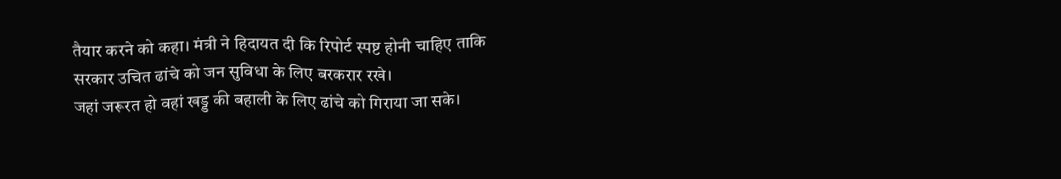तैयार करने को कहा। मंत्री ने हिदायत दी कि रिपोर्ट स्पष्ट होनी चाहिए ताकि सरकार उचित ढांचे को जन सुविधा के लिए बरकरार रखे।
जहां जरूरत हो वहां खड्ड की बहाली के लिए ढांचे को गिराया जा सके।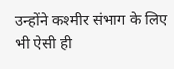उन्होंने कश्मीर संभाग के लिए भी ऐसी ही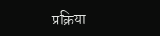प्रक्रिया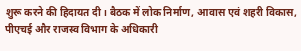शुरू करने की हिदायत दी। बैठक में लोक निर्माण, आवास एवं शहरी विकास, पीएचई और राजस्व विभाग के अधिकारी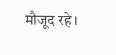मौजूद रहे।